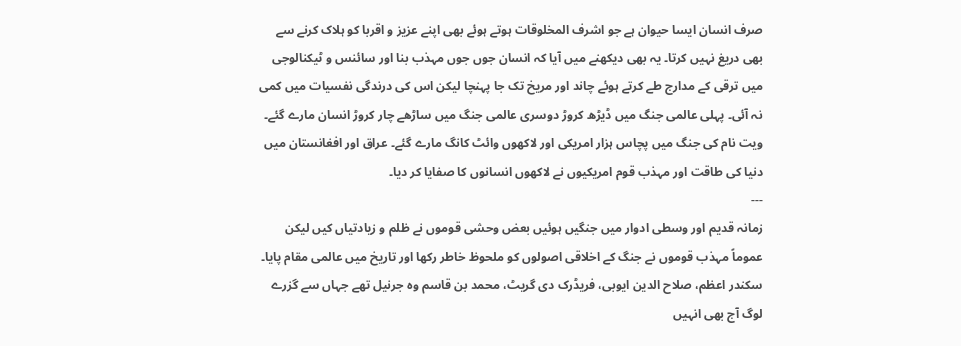صرف انسان ایسا حیوان ہے جو اشرف المخلوقات ہوتے ہوئے بھی اپنے عزیز و اقربا کو ہلاک کرنے سے بھی دریغ نہیں کرتا۔ یہ بھی دیکھنے میں آیا کہ انسان جوں جوں مہذب بنا اور سائنس و ٹیکنالوجی میں ترقی کے مدارج طے کرتے ہوئے چاند اور مریخ تک جا پہنچا لیکن اس کی درندگی نفسیات میں کمی نہ آئی۔ پہلی عالمی جنگ میں ڈیڑھ کروڑ دوسری عالمی جنگ میں ساڑھے چار کروڑ انسان مارے گئے۔ ویت نام کی جنگ میں پچاس ہزار امریکی اور لاکھوں وائٹ کانگ مارے گئے۔ عراق اور افغانستان میں دنیا کی طاقت اور مہذب قوم امریکیوں نے لاکھوں انسانوں کا صفایا کر دیا۔
---
زمانہ قدیم اور وسطی ادوار میں جنگیں ہوئیں بعض وحشی قوموں نے ظلم و زیادتیاں کیں لیکن عموماً مہذب قوموں نے جنگ کے اخلاقی اصولوں کو ملحوظ خاطر رکھا اور تاریخ میں عالمی مقام پایا۔ سکندر اعظم، صلاح الدین ایوبی، فریڈرک دی گریٹ، محمد بن قاسم وہ جرنیل تھے جہاں سے گزرے لوگ آج بھی انہیں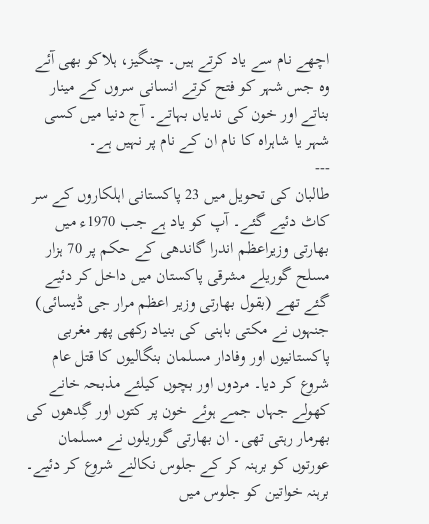اچھے نام سے یاد کرتے ہیں۔ چنگیز، ہلاکو بھی آئے وہ جس شہر کو فتح کرتے انسانی سروں کے مینار بناتے اور خون کی ندیاں بہاتے۔ آج دنیا میں کسی شہر یا شاہراہ کا نام ان کے نام پر نہیں ہے۔
---
طالبان کی تحویل میں 23 پاکستانی اہلکاروں کے سر کاٹ دئیے گئے۔ آپ کو یاد ہے جب 1970ء میں بھارتی وزیراعظم اندرا گاندھی کے حکم پر 70 ہزار مسلح گوریلے مشرقی پاکستان میں داخل کر دئیے گئے تھے (بقول بھارتی وزیر اعظم مرار جی ڈیسائی) جنہوں نے مکتی باہنی کی بنیاد رکھی پھر مغربی پاکستانیوں اور وفادار مسلمان بنگالیوں کا قتل عام شروع کر دیا۔ مردوں اور بچوں کیلئے مذبحہ خانے کھولے جہاں جمے ہوئے خون پر کتوں اور گِدھوں کی بھرمار رہتی تھی۔ ان بھارتی گوریلوں نے مسلمان عورتوں کو برہنہ کر کے جلوس نکالنے شروع کر دئیے۔ برہنہ خواتین کو جلوس میں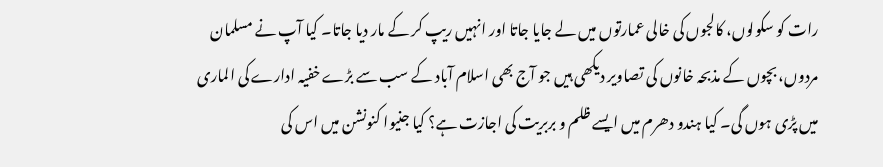رات کو سکولوں، کالجوں کی خالی عمارتوں میں لے جایا جاتا اور انہیں ریپ کر کے مار دیا جاتا۔ کیا آپ نے مسلمان مردوں، بچوں کے مذبحہ خانوں کی تصاویر دیکھی ہیں جو آج بھی اسلام آباد کے سب سے بڑے خفیہ ادارے کی الماری میں پڑی ہوں گی۔ کیا ہندو دھرم میں ایسے ظلم و بربریت کی اجازت ہے؟ کیا جنیوا کنونشن میں اس کی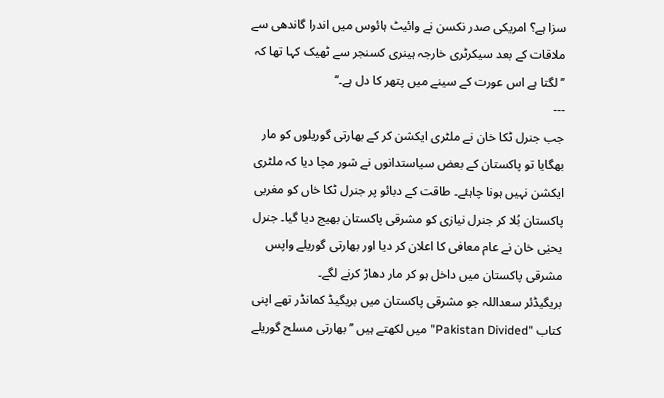سزا ہے؟ امریکی صدر نکسن نے وائیٹ ہائوس میں اندرا گاندھی سے ملاقات کے بعد سیکرٹری خارجہ ہینری کسنجر سے ٹھیک کہا تھا کہ ’’لگتا ہے اس عورت کے سینے میں پتھر کا دل ہے۔‘‘
---
جب جنرل ٹکا خان نے ملٹری ایکشن کر کے بھارتی گوریلوں کو مار بھگایا تو پاکستان کے بعض سیاستدانوں نے شور مچا دیا کہ ملٹری ایکشن نہیں ہونا چاہئے۔ طاقت کے دبائو پر جنرل ٹکا خاں کو مغربی پاکستان بُلا کر جنرل نیازی کو مشرقی پاکستان بھیج دیا گیا۔ جنرل یحیٰی خان نے عام معافی کا اعلان کر دیا اور بھارتی گوریلے واپس مشرقی پاکستان میں داخل ہو کر مار دھاڑ کرنے لگے۔
بریگیڈئر سعداللہ جو مشرقی پاکستان میں بریگیڈ کمانڈر تھے اپنی کتاب "Pakistan Divided" میں لکھتے ہیں ’’بھارتی مسلح گوریلے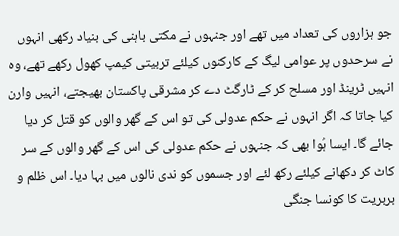جو ہزاروں کی تعداد میں تھے اور جنہوں نے مکتی باہنی کی بنیاد رکھی انہوں نے سرحدوں پر عوامی لیگ کے کارکنوں کیلئے تربیتی کیمپ کھول رکھے تھے، وہ انہیں ٹرینڈ اور مسلح کر کے ٹارگٹ دے کر مشرقی پاکستان بھیجتے، انہیں وارن کیا جاتا کہ اگر انہوں نے حکم عدولی کی تو اس کے گھر والوں کو قتل کر دیا جائے گا۔ ایسا ہُوا بھی کہ جنہوں نے حکم عدولی کی اس کے گھر والوں کے سر کاٹ کر دکھانے کیلئے رکھ لئے اور جسموں کو ندی نالوں میں بہا دیا۔ اس ظلم و بربریت کا کونسا جنگی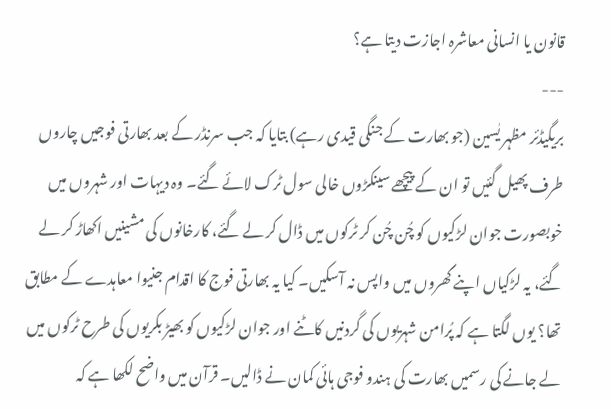قانون یا انسانی معاشرہ اجازت دیتا ہے؟
---
بریگیڈئر مظہر یٰسین (جو بھارت کے جنگی قیدی رہے) بتایا کہ جب سرنڈر کے بعد بھارتی فوجیں چاروں طرف پھیل گئیں تو ان کے پیچھے سینکڑوں خالی سول ٹرک لائے گئے۔ وہ دیہات اور شہروں میں خوبصورت جوان لڑکیوں کو چُن چُن کر ٹرکوں میں ڈال کر لے گئے، کارخانوں کی مشینیں اکھاڑ کر لے گئے، یہ لڑکیاں اپنے گھروں میں واپس نہ آسکیں۔ کیا یہ بھارتی فوج کا اقدام جنیوا معاہدے کے مطابق تھا؟ یوں لگتا ہے کہ پُرامن شہریوں کی گردنیں کاٹنے اور جوان لڑکیوں کو بھیڑ بکریوں کی طرح ٹرکوں میں لے جانے کی رسمیں بھارت کی ہندو فوجی ہائی کمان نے ڈالیں۔ قرآن میں واضح لکھا ہے کہ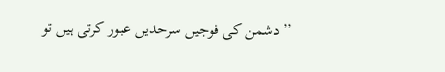’’دشمن کی فوجیں سرحدیں عبور کرتی ہیں تو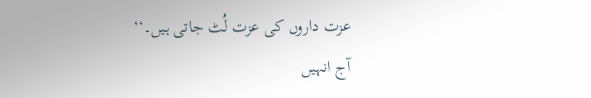عزت داروں کی عزت لُٹ جاتی ہیں۔‘‘
آج انہیں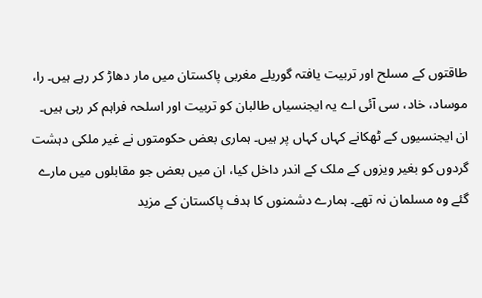طاقتوں کے مسلح اور تربیت یافتہ گوریلے مغربی پاکستان میں مار دھاڑ کر رہے ہیں۔ را، موساد، خاد، سی آئی اے یہ ایجنسیاں طالبان کو تربیت اور اسلحہ فراہم کر رہی ہیں۔ ان ایجنسیوں کے ٹھکانے کہاں کہاں پر ہیں۔ ہماری بعض حکومتوں نے غیر ملکی دہشت گردوں کو بغیر ویزوں کے ملک کے اندر داخل کیا، ان میں بعض جو مقابلوں میں مارے گئے وہ مسلمان نہ تھے۔ ہمارے دشمنوں کا ہدف پاکستان کے مزید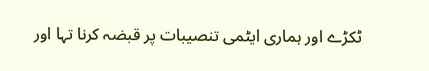ٹکڑے اور ہماری ایٹمی تنصیبات پر قبضہ کرنا تہا اور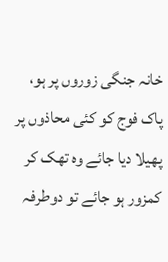خانہ جنگی زوروں پر ہو، پاک فوج کو کئی محاذوں پر پھیلا دیا جائے وہ تھک کر کمزور ہو جائے تو دوطرفہ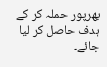بھرپور حملہ کر کے ہدف حاصل کر لیا جائے۔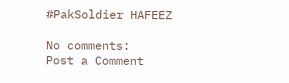#PakSoldier HAFEEZ

No comments:
Post a Comment